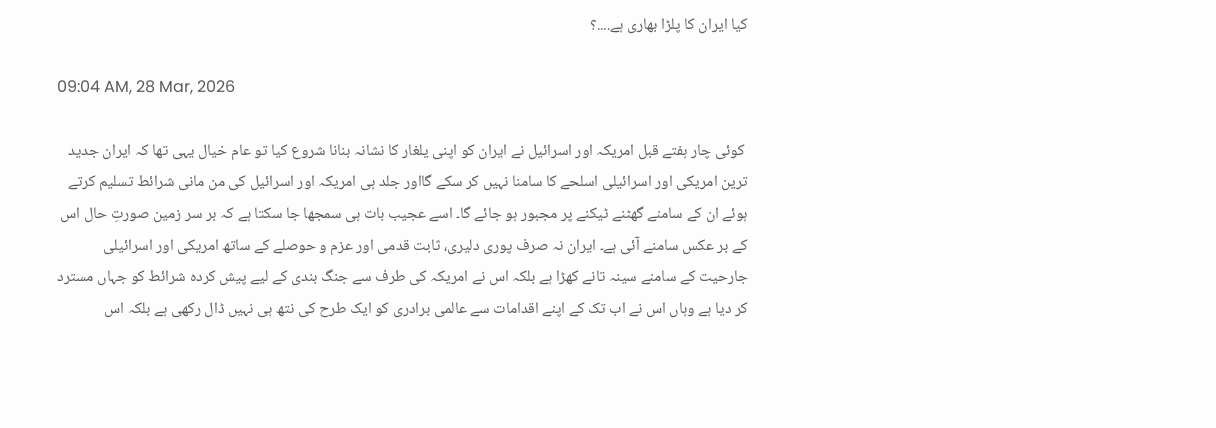کیا ایران کا پلڑا بھاری ہے....؟

09:04 AM, 28 Mar, 2026

 کوئی چار ہفتے قبل امریکہ اور اسرائیل نے ایران کو اپنی یلغار کا نشانہ بنانا شروع کیا تو عام خیال یہی تھا کہ ایران جدید ترین امریکی اور اسرائیلی اسلحے کا سامنا نہیں کر سکے گااور جلد ہی امریکہ اور اسرائیل کی من مانی شرائط تسلیم کرتے ہوئے ان کے سامنے گھٹنے ٹیکنے پر مجبور ہو جائے گا۔ اسے عجیب بات ہی سمجھا جا سکتا ہے کہ بر سر زمین صورتِ حال اس کے بر عکس سامنے آئی ہے۔ ایران نہ صرف پوری دلیری، ثابت قدمی اور عزم و حوصلے کے ساتھ امریکی اور اسرائیلی جارحیت کے سامنے سینہ تانے کھڑا ہے بلکہ اس نے امریکہ کی طرف سے جنگ بندی کے لیے پیش کردہ شرائط کو جہاں مسترد کر دیا ہے وہاں اس نے اب تک کے اپنے اقدامات سے عالمی برادری کو ایک طرح کی نتھ ہی نہیں ڈال رکھی ہے بلکہ اس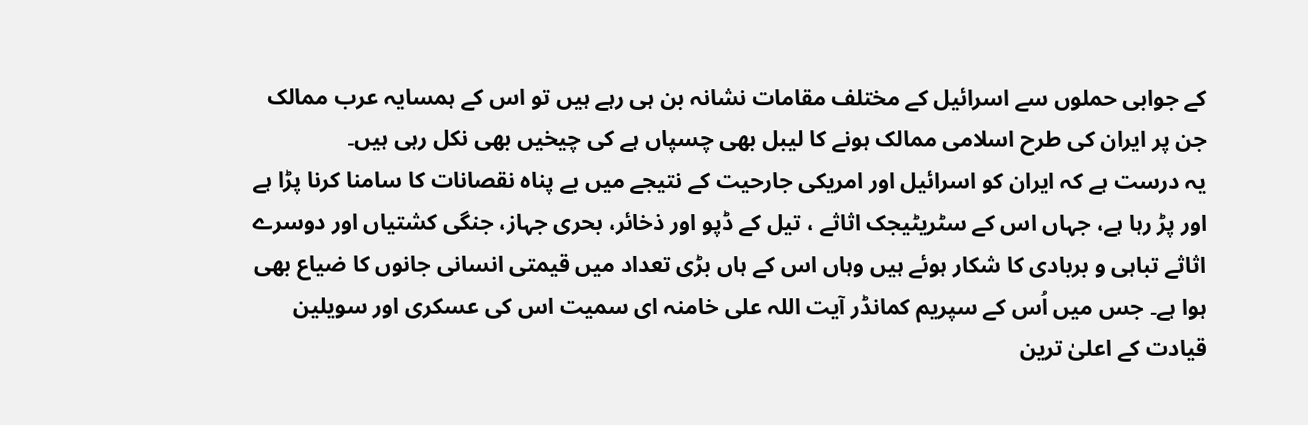کے جوابی حملوں سے اسرائیل کے مختلف مقامات نشانہ بن ہی رہے ہیں تو اس کے ہمسایہ عرب ممالک جن پر ایران کی طرح اسلامی ممالک ہونے کا لیبل بھی چسپاں ہے کی چیخیں بھی نکل رہی ہیں۔
یہ درست ہے کہ ایران کو اسرائیل اور امریکی جارحیت کے نتیجے میں بے پناہ نقصانات کا سامنا کرنا پڑا ہے اور پڑ رہا ہے، جہاں اس کے سٹریٹیجک اثاثے ، تیل کے ڈپو اور ذخائر، بحری جہاز، جنگی کشتیاں اور دوسرے اثاثے تباہی و بربادی کا شکار ہوئے ہیں وہاں اس کے ہاں بڑی تعداد میں قیمتی انسانی جانوں کا ضیاع بھی ہوا ہے۔ جس میں اُس کے سپریم کمانڈر آیت اللہ علی خامنہ ای سمیت اس کی عسکری اور سویلین قیادت کے اعلیٰ ترین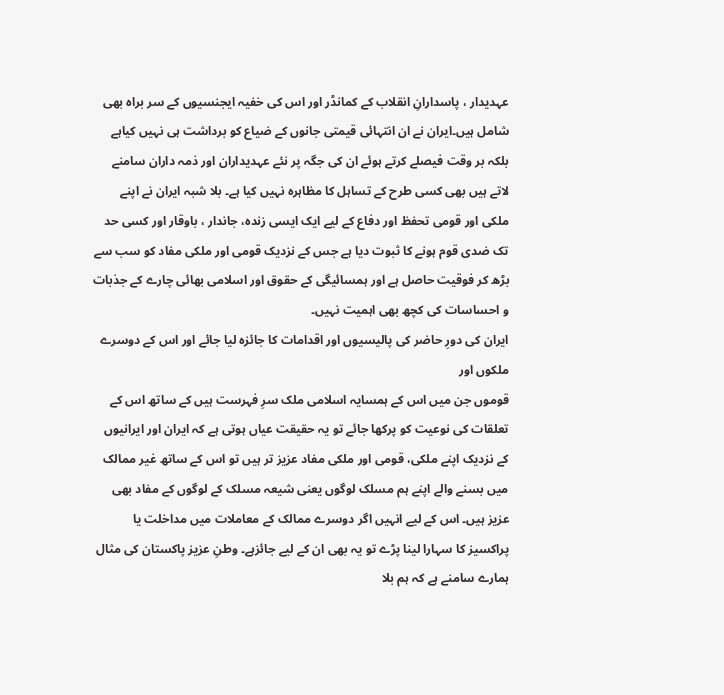عہدیدار ، پاسدارانِ انقلاب کے کمانڈر اور اس کی خفیہ ایجنسیوں کے سر براہ بھی شامل ہیں۔ایران نے ان انتہائی قیمتی جانوں کے ضیاع کو برداشت ہی نہیں کیاہے بلکہ بر وقت فیصلے کرتے ہوئے ان کی جگہ پر نئے عہدیداران اور ذمہ داران سامنے لاتے ہیں بھی کسی طرح کے تساہل کا مظاہرہ نہیں کیا ہے۔ بلا شبہ ایران نے اپنے ملکی اور قومی تحفظ اور دفاع کے لیے ایک ایسی زندہ، جاندار ، باوقار اور کسی حد تک ضدی قوم ہونے کا ثبوت دیا ہے جس کے نزدیک قومی اور ملکی مفاد کو سب سے بڑھ کر فوقیت حاصل ہے اور ہمسائیگی کے حقوق اور اسلامی بھائی چارے کے جذبات و احساسات کی کچھ بھی اہمیت نہیں۔
ایران کی دورِ حاضر کی پالیسیوں اور اقدامات کا جائزہ لیا جائے اور اس کے دوسرے ملکوں اور
قوموں جن میں اس کے ہمسایہ اسلامی ملک سرِ فہرست ہیں کے ساتھ اس کے تعلقات کی نوعیت کو پرکھا جائے تو یہ حقیقت عیاں ہوتی ہے کہ ایران اور ایرانیوں کے نزدیک اپنے ملکی، قومی اور ملکی مفاد عزیز تر ہیں تو اس کے ساتھ غیر ممالک میں بسنے والے اپنے ہم مسلک لوگوں یعنی شیعہ مسلک کے لوگوں کے مفاد بھی عزیز ہیں۔ اس کے لیے انہیں اگر دوسرے ممالک کے معاملات میں مداخلت یا پراکسیز کا سہارا لینا پڑے تو یہ بھی ان کے لیے جائزہے۔ وطنِ عزیز پاکستان کی مثال ہمارے سامنے ہے کہ ہم بلا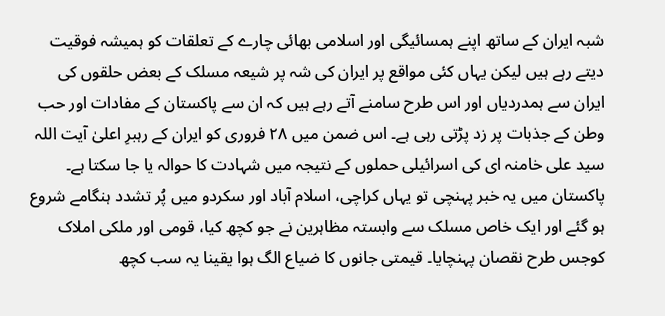شبہ ایران کے ساتھ اپنے ہمسائیگی اور اسلامی بھائی چارے کے تعلقات کو ہمیشہ فوقیت دیتے رہے ہیں لیکن یہاں کئی مواقع پر ایران کی شہ پر شیعہ مسلک کے بعض حلقوں کی ایران سے ہمدردیاں اور اس طرح سامنے آتے رہے ہیں کہ ان سے پاکستان کے مفادات اور حب وطن کے جذبات پر زد پڑتی رہی ہے۔ اس ضمن میں ۲۸ فروری کو ایران کے رہبرِ اعلیٰ آیت اللہ سید علی خامنہ ای کی اسرائیلی حملوں کے نتیجہ میں شہادت کا حوالہ یا جا سکتا ہے۔ پاکستان میں یہ خبر پہنچی تو یہاں کراچی، اسلام آباد اور سکردو میں پُر تشدد ہنگامے شروع ہو گئے اور ایک خاص مسلک سے وابستہ مظاہرین نے جو کچھ کیا، قومی اور ملکی املاک کوجس طرح نقصان پہنچایا۔ قیمتی جانوں کا ضیاع الگ ہوا یقینا یہ سب کچھ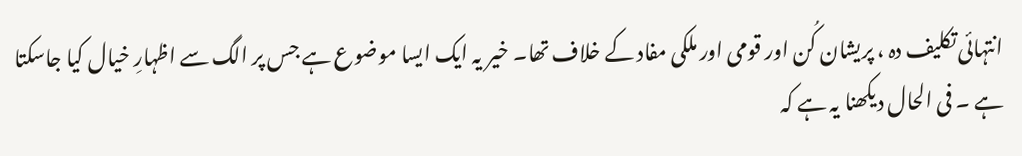انتہائی تکلیف دہ ، پریشان کُن اور قومی اور ملکی مفاد کے خلاف تھا۔ خیر یہ ایک ایسا موضوع ہے جس پر الگ سے اظہارِ خیال کیا جاسکتا ہے ۔ فی الحال دیکھنا یہ ہے کہ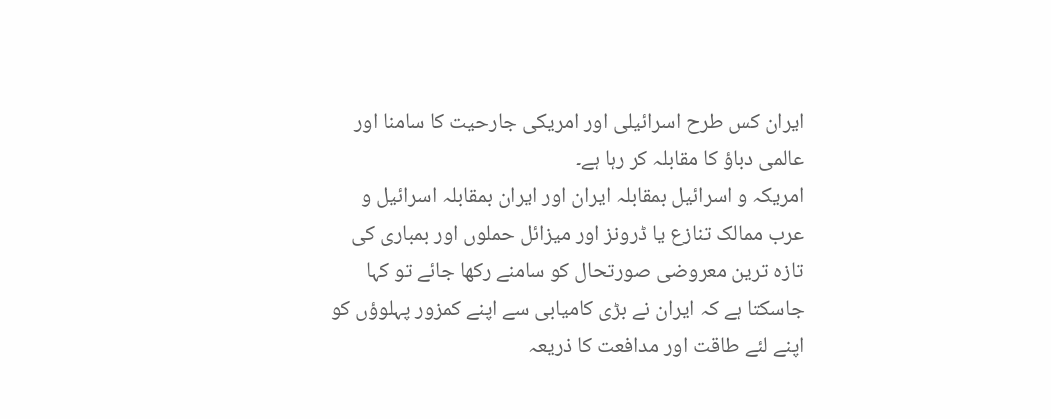ایران کس طرح اسرائیلی اور امریکی جارحیت کا سامنا اور عالمی دباؤ کا مقابلہ کر رہا ہے۔
امریکہ و اسرائیل بمقابلہ ایران اور ایران بمقابلہ اسرائیل و عرب ممالک تنازع یا ڈرونز اور میزائل حملوں اور بمباری کی تازہ ترین معروضی صورتحال کو سامنے رکھا جائے تو کہا جاسکتا ہے کہ ایران نے بڑی کامیابی سے اپنے کمزور پہلوؤں کو اپنے لئے طاقت اور مدافعت کا ذریعہ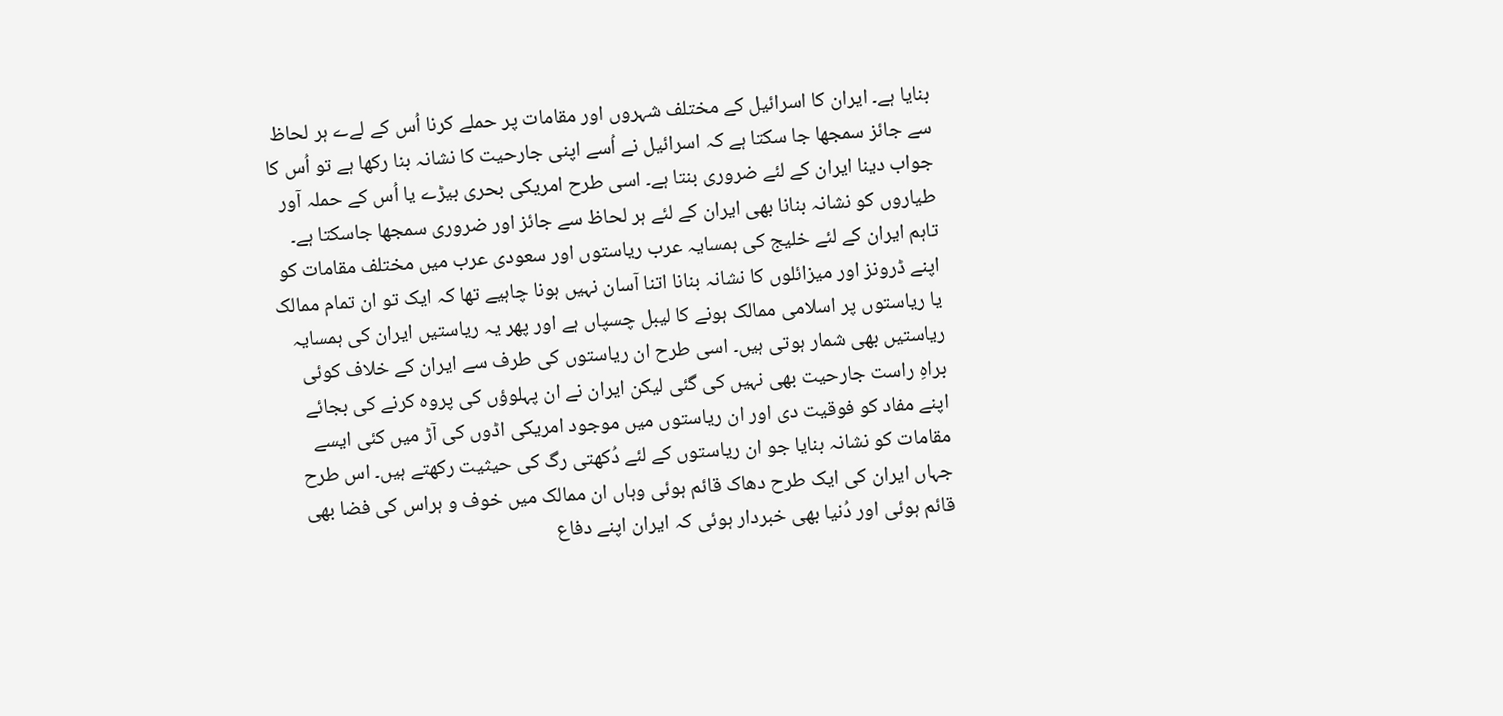بنایا ہے۔ ایران کا اسرائیل کے مختلف شہروں اور مقامات پر حملے کرنا اُس کے لےے ہر لحاظ سے جائز سمجھا جا سکتا ہے کہ اسرائیل نے اُسے اپنی جارحیت کا نشانہ بنا رکھا ہے تو اُس کا جواب دینا ایران کے لئے ضروری بنتا ہے۔ اسی طرح امریکی بحری بیڑے یا اُس کے حملہ آور طیاروں کو نشانہ بنانا بھی ایران کے لئے ہر لحاظ سے جائز اور ضروری سمجھا جاسکتا ہے۔ تاہم ایران کے لئے خلیج کی ہمسایہ عرب ریاستوں اور سعودی عرب میں مختلف مقامات کو اپنے ڈرونز اور میزائلوں کا نشانہ بنانا اتنا آسان نہیں ہونا چاہیے تھا کہ ایک تو ان تمام ممالک یا ریاستوں پر اسلامی ممالک ہونے کا لیبل چسپاں ہے اور پھر یہ ریاستیں ایران کی ہمسایہ ریاستیں بھی شمار ہوتی ہیں۔ اسی طرح ان ریاستوں کی طرف سے ایران کے خلاف کوئی براہِ راست جارحیت بھی نہیں کی گئی لیکن ایران نے ان پہلوؤں کی پروہ کرنے کی بجائے اپنے مفاد کو فوقیت دی اور ان ریاستوں میں موجود امریکی اڈوں کی آڑ میں کئی ایسے مقامات کو نشانہ بنایا جو ان ریاستوں کے لئے دُکھتی رگ کی حیثیت رکھتے ہیں۔ اس طرح جہاں ایران کی ایک طرح دھاک قائم ہوئی وہاں ان ممالک میں خوف و ہراس کی فضا بھی قائم ہوئی اور دُنیا بھی خبردار ہوئی کہ ایران اپنے دفاع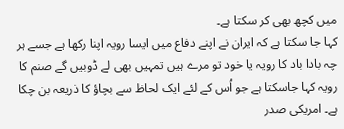میں کچھ بھی کر سکتا ہے۔
کہا جا سکتا ہے کہ ایران نے اپنے دفاع میں ایسا رویہ اپنا رکھا ہے جسے ہر چہ بادا باد کا رویہ یا خود تو مرے ہیں تمہیں بھی لے ڈوبیں گے صنم کا رویہ کہا جاسکتا ہے جو اُس کے لئے ایک لحاظ سے بچاؤ کا ذریعہ بن چکا ہے۔ امریکی صدر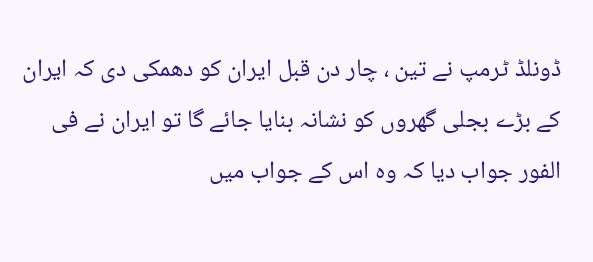ڈونلڈ ٹرمپ نے تین ، چار دن قبل ایران کو دھمکی دی کہ ایران کے بڑے بجلی گھروں کو نشانہ بنایا جائے گا تو ایران نے فی الفور جواب دیا کہ وہ اس کے جواب میں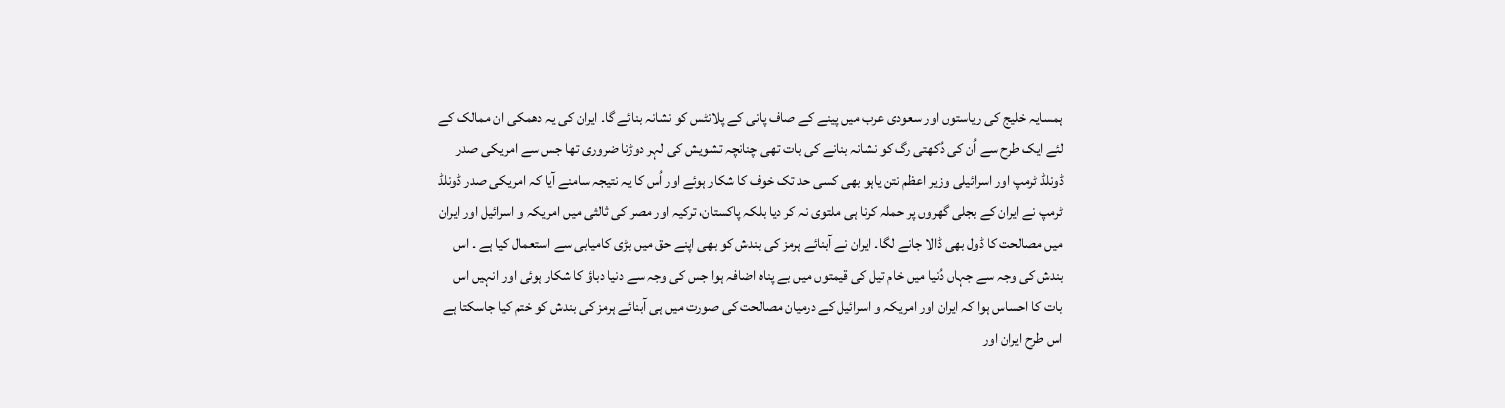ہمسایہ خلیج کی ریاستوں اور سعودی عرب میں پینے کے صاف پانی کے پلانٹس کو نشانہ بنائے گا۔ ایران کی یہ دھمکی ان ممالک کے لئے ایک طرح سے اُن کی دُکھتی رگ کو نشانہ بنانے کی بات تھی چنانچہ تشویش کی لہر دوڑنا ضروری تھا جس سے امریکی صدر ڈونلڈ ٹرمپ اور اسرائیلی وزیر اعظم نتن یاہو بھی کسی حد تک خوف کا شکار ہوئے اور اُس کا یہ نتیجہ سامنے آیا کہ امریکی صدر ڈونلڈ ٹرمپ نے ایران کے بجلی گھروں پر حملہ کرنا ہی ملتوی نہ کر دیا بلکہ پاکستان، ترکیہ اور مصر کی ثالثی میں امریکہ و اسرائیل اور ایران میں مصالحت کا ڈول بھی ڈالا جانے لگا۔ ایران نے آبنائے ہرمز کی بندش کو بھی اپنے حق میں بڑی کامیابی سے استعمال کیا ہے ۔ اس بندش کی وجہ سے جہاں دُنیا میں خام تیل کی قیمتوں میں بے پناہ اضافہ ہوا جس کی وجہ سے دنیا دباؤ کا شکار ہوئی اور انہیں اس بات کا احساس ہوا کہ ایران اور امریکہ و اسرائیل کے درمیان مصالحت کی صورت میں ہی آبنائے ہرمز کی بندش کو ختم کیا جاسکتا ہے اس طرح ایران اور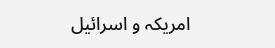امریکہ و اسرائیل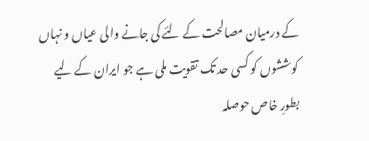کے درمیان مصالحت کے لئے کی جانے والی عیاں و نہاں کوششوں کو کسی حد تک تقویت ملی ہے جو ایران کے لیے بطورِ خاص حوصلہ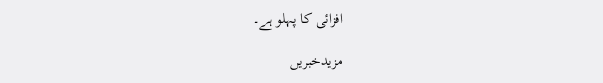افزائی کا پہلو ہے۔

مزیدخبریں